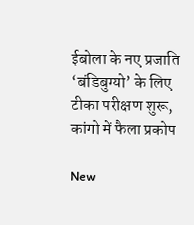ईबोला के नए प्रजाति ‘बंडिबुग्यो’ के लिए टीका परीक्षण शुरू, कांगो में फैला प्रकोप

New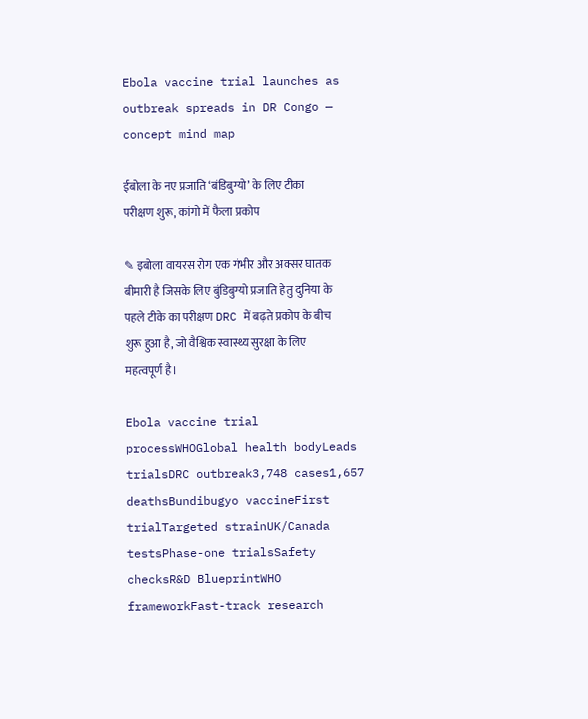Ebola vaccine trial launches as outbreak spreads in DR Congo — concept mind map

ईबोला के नए प्रजाति ‘बंडिबुग्यो’ के लिए टीका परीक्षण शुरू, कांगो में फैला प्रकोप

✎ इबोला वायरस रोग एक गंभीर और अक्सर घातक बीमारी है जिसके लिए बुंडिबुग्यो प्रजाति हेतु दुनिया के पहले टीके का परीक्षण DRC में बढ़ते प्रकोप के बीच शुरू हुआ है, जो वैश्विक स्वास्थ्य सुरक्षा के लिए महत्वपूर्ण है।

Ebola vaccine trial processWHOGlobal health bodyLeads trialsDRC outbreak3,748 cases1,657 deathsBundibugyo vaccineFirst trialTargeted strainUK/Canada testsPhase-one trialsSafety checksR&D BlueprintWHO frameworkFast-track research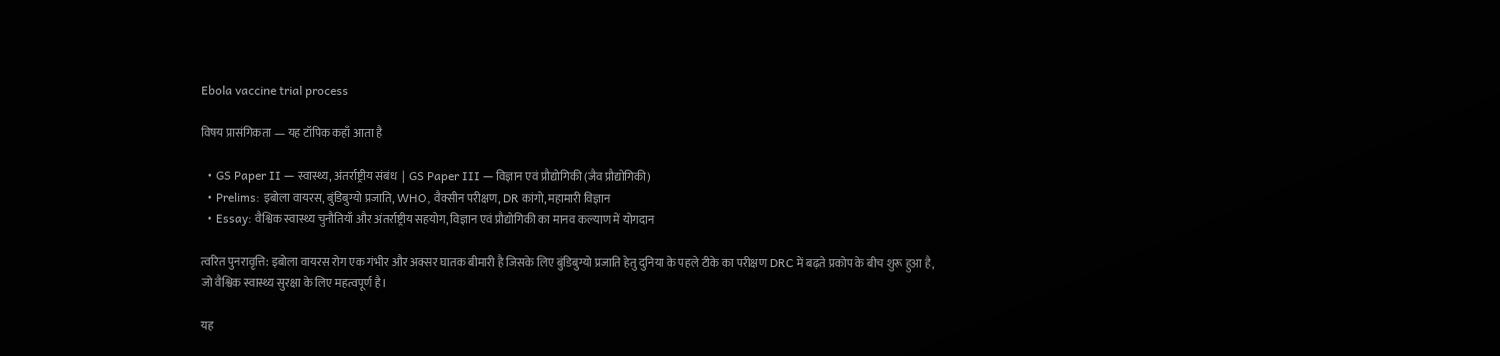Ebola vaccine trial process

विषय प्रासंगिकता — यह टॉपिक कहाँ आता है

  • GS Paper II — स्वास्थ्य, अंतर्राष्ट्रीय संबंध  |  GS Paper III — विज्ञान एवं प्रौद्योगिकी (जैव प्रौद्योगिकी)
  • Prelims: इबोला वायरस, बुंडिबुग्यो प्रजाति, WHO, वैक्सीन परीक्षण, DR कांगो, महामारी विज्ञान
  • Essay: वैश्विक स्वास्थ्य चुनौतियाँ और अंतर्राष्ट्रीय सहयोग, विज्ञान एवं प्रौद्योगिकी का मानव कल्याण में योगदान

त्वरित पुनरावृत्ति: इबोला वायरस रोग एक गंभीर और अक्सर घातक बीमारी है जिसके लिए बुंडिबुग्यो प्रजाति हेतु दुनिया के पहले टीके का परीक्षण DRC में बढ़ते प्रकोप के बीच शुरू हुआ है, जो वैश्विक स्वास्थ्य सुरक्षा के लिए महत्वपूर्ण है।

यह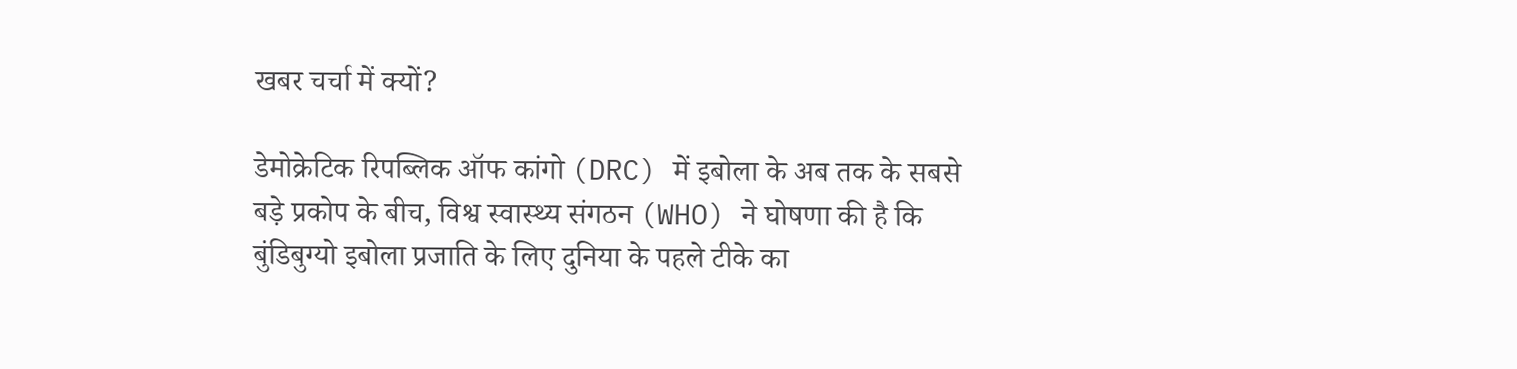खबर चर्चा में क्यों?

डेमोक्रेटिक रिपब्लिक ऑफ कांगो (DRC) में इबोला के अब तक के सबसे बड़े प्रकोप के बीच, विश्व स्वास्थ्य संगठन (WHO) ने घोषणा की है कि बुंडिबुग्यो इबोला प्रजाति के लिए दुनिया के पहले टीके का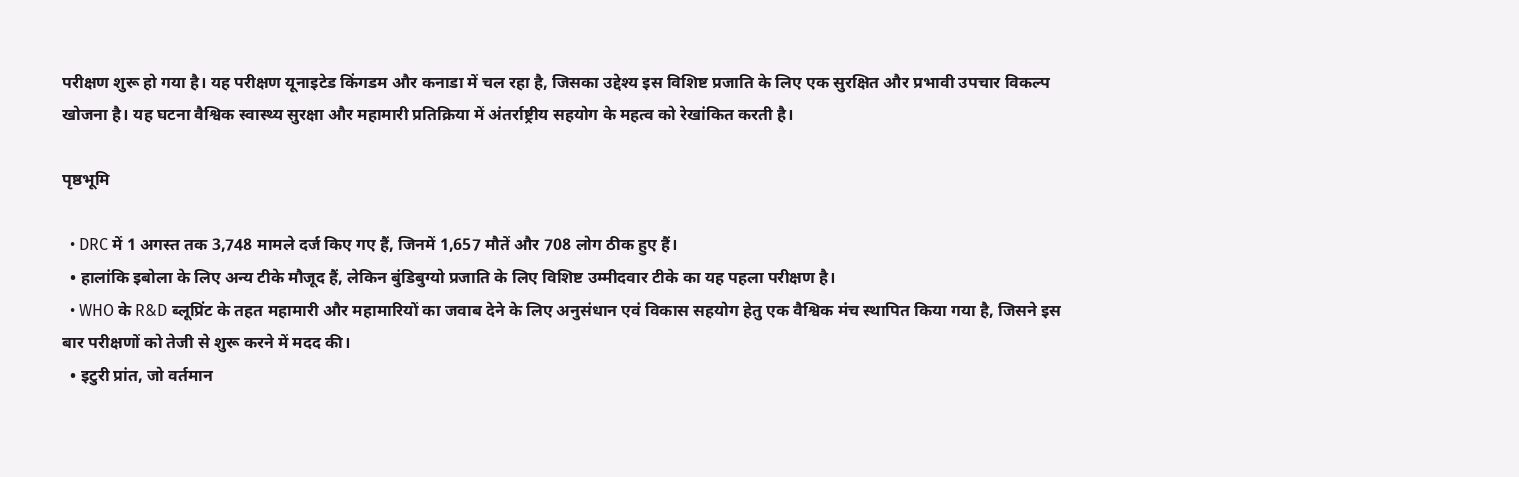परीक्षण शुरू हो गया है। यह परीक्षण यूनाइटेड किंगडम और कनाडा में चल रहा है, जिसका उद्देश्य इस विशिष्ट प्रजाति के लिए एक सुरक्षित और प्रभावी उपचार विकल्प खोजना है। यह घटना वैश्विक स्वास्थ्य सुरक्षा और महामारी प्रतिक्रिया में अंतर्राष्ट्रीय सहयोग के महत्व को रेखांकित करती है।

पृष्ठभूमि

  • DRC में 1 अगस्त तक 3,748 मामले दर्ज किए गए हैं, जिनमें 1,657 मौतें और 708 लोग ठीक हुए हैं।
  • हालांकि इबोला के लिए अन्य टीके मौजूद हैं, लेकिन बुंडिबुग्यो प्रजाति के लिए विशिष्ट उम्मीदवार टीके का यह पहला परीक्षण है।
  • WHO के R&D ब्लूप्रिंट के तहत महामारी और महामारियों का जवाब देने के लिए अनुसंधान एवं विकास सहयोग हेतु एक वैश्विक मंच स्थापित किया गया है, जिसने इस बार परीक्षणों को तेजी से शुरू करने में मदद की।
  • इटुरी प्रांत, जो वर्तमान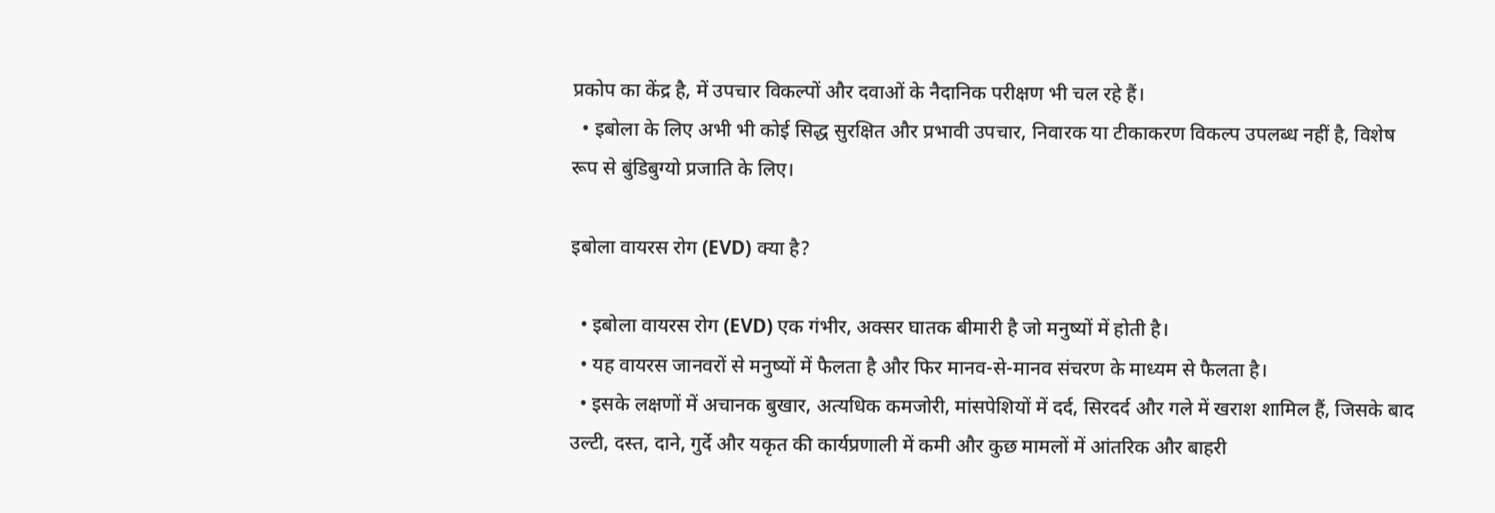प्रकोप का केंद्र है, में उपचार विकल्पों और दवाओं के नैदानिक परीक्षण भी चल रहे हैं।
  • इबोला के लिए अभी भी कोई सिद्ध सुरक्षित और प्रभावी उपचार, निवारक या टीकाकरण विकल्प उपलब्ध नहीं है, विशेष रूप से बुंडिबुग्यो प्रजाति के लिए।

इबोला वायरस रोग (EVD) क्या है?

  • इबोला वायरस रोग (EVD) एक गंभीर, अक्सर घातक बीमारी है जो मनुष्यों में होती है।
  • यह वायरस जानवरों से मनुष्यों में फैलता है और फिर मानव-से-मानव संचरण के माध्यम से फैलता है।
  • इसके लक्षणों में अचानक बुखार, अत्यधिक कमजोरी, मांसपेशियों में दर्द, सिरदर्द और गले में खराश शामिल हैं, जिसके बाद उल्टी, दस्त, दाने, गुर्दे और यकृत की कार्यप्रणाली में कमी और कुछ मामलों में आंतरिक और बाहरी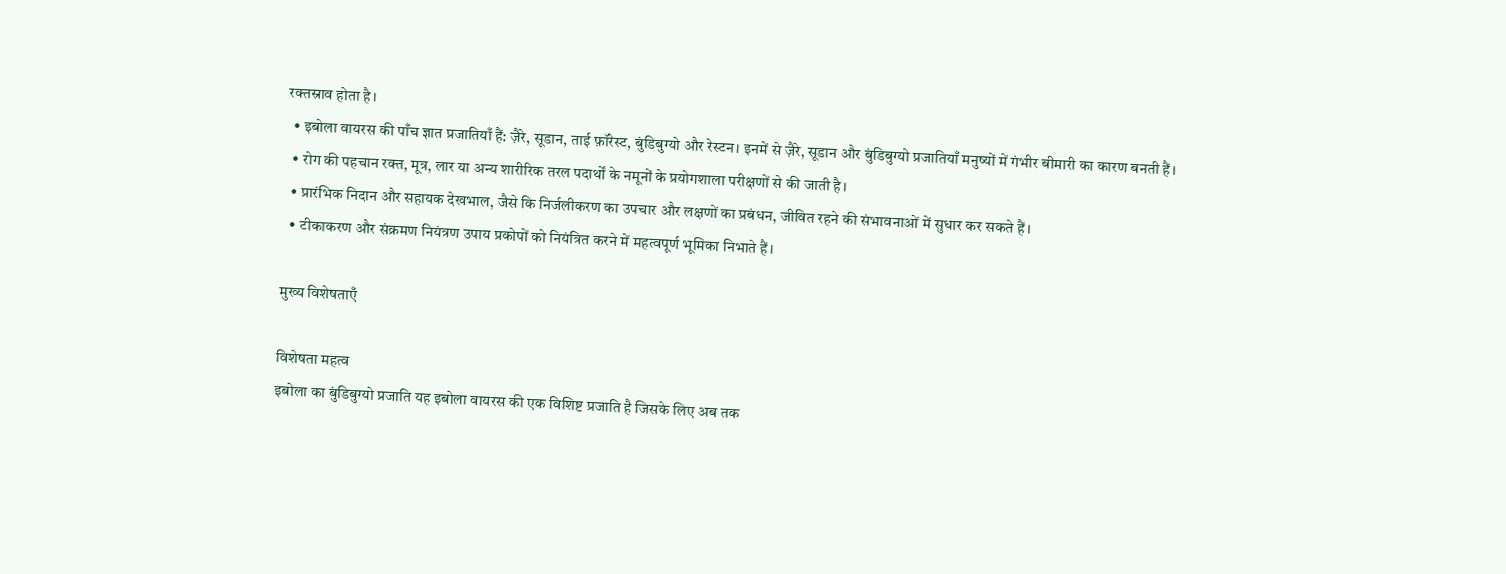रक्तस्राव होता है।
  • इबोला वायरस की पाँच ज्ञात प्रजातियाँ हैं: ज़ैरे, सूडान, ताई फ़ॉरेस्ट, बुंडिबुग्यो और रेस्टन। इनमें से ज़ैरे, सूडान और बुंडिबुग्यो प्रजातियाँ मनुष्यों में गंभीर बीमारी का कारण बनती हैं।
  • रोग की पहचान रक्त, मूत्र, लार या अन्य शारीरिक तरल पदार्थों के नमूनों के प्रयोगशाला परीक्षणों से की जाती है।
  • प्रारंभिक निदान और सहायक देखभाल, जैसे कि निर्जलीकरण का उपचार और लक्षणों का प्रबंधन, जीवित रहने की संभावनाओं में सुधार कर सकते हैं।
  • टीकाकरण और संक्रमण नियंत्रण उपाय प्रकोपों को नियंत्रित करने में महत्वपूर्ण भूमिका निभाते हैं।

मुख्य विशेषताएँ

विशेषता महत्व
इबोला का बुंडिबुग्यो प्रजाति यह इबोला वायरस की एक विशिष्ट प्रजाति है जिसके लिए अब तक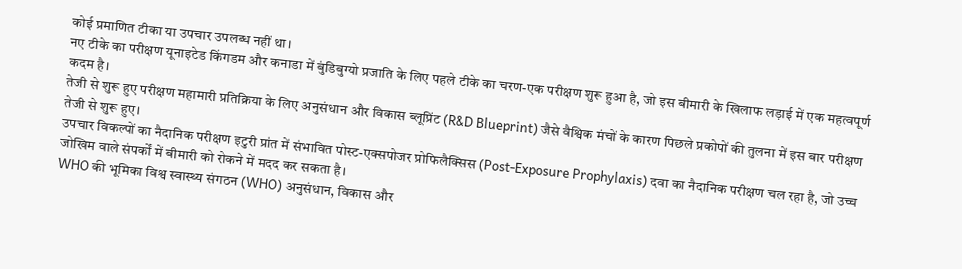कोई प्रमाणित टीका या उपचार उपलब्ध नहीं था।
नए टीके का परीक्षण यूनाइटेड किंगडम और कनाडा में बुंडिबुग्यो प्रजाति के लिए पहले टीके का चरण-एक परीक्षण शुरू हुआ है, जो इस बीमारी के खिलाफ लड़ाई में एक महत्वपूर्ण कदम है।
तेजी से शुरू हुए परीक्षण महामारी प्रतिक्रिया के लिए अनुसंधान और विकास ब्लूप्रिंट (R&D Blueprint) जैसे वैश्विक मंचों के कारण पिछले प्रकोपों की तुलना में इस बार परीक्षण तेजी से शुरू हुए।
उपचार विकल्पों का नैदानिक परीक्षण इटुरी प्रांत में संभावित पोस्ट-एक्सपोजर प्रोफिलैक्सिस (Post-Exposure Prophylaxis) दवा का नैदानिक परीक्षण चल रहा है, जो उच्च जोखिम वाले संपर्कों में बीमारी को रोकने में मदद कर सकता है।
WHO की भूमिका विश्व स्वास्थ्य संगठन (WHO) अनुसंधान, विकास और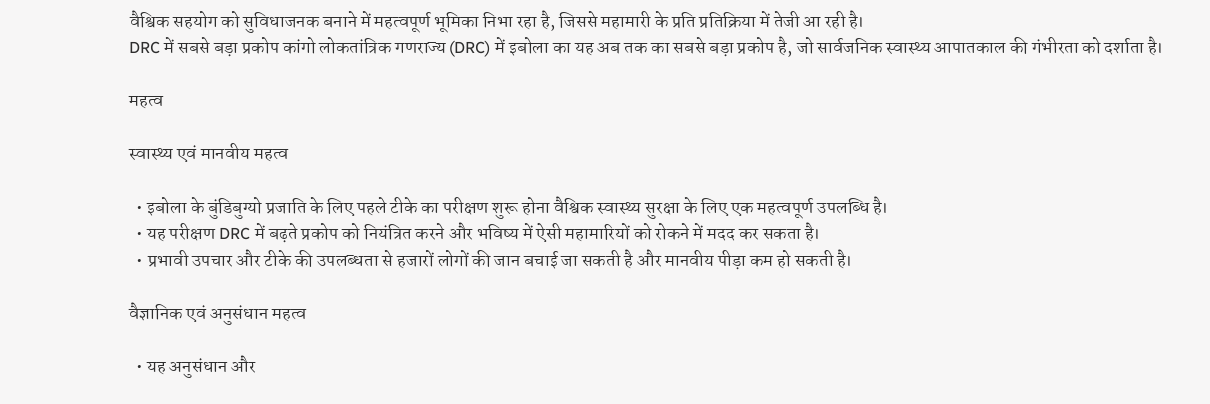वैश्विक सहयोग को सुविधाजनक बनाने में महत्वपूर्ण भूमिका निभा रहा है, जिससे महामारी के प्रति प्रतिक्रिया में तेजी आ रही है।
DRC में सबसे बड़ा प्रकोप कांगो लोकतांत्रिक गणराज्य (DRC) में इबोला का यह अब तक का सबसे बड़ा प्रकोप है, जो सार्वजनिक स्वास्थ्य आपातकाल की गंभीरता को दर्शाता है।

महत्व

स्वास्थ्य एवं मानवीय महत्व

  • इबोला के बुंडिबुग्यो प्रजाति के लिए पहले टीके का परीक्षण शुरू होना वैश्विक स्वास्थ्य सुरक्षा के लिए एक महत्वपूर्ण उपलब्धि है।
  • यह परीक्षण DRC में बढ़ते प्रकोप को नियंत्रित करने और भविष्य में ऐसी महामारियों को रोकने में मदद कर सकता है।
  • प्रभावी उपचार और टीके की उपलब्धता से हजारों लोगों की जान बचाई जा सकती है और मानवीय पीड़ा कम हो सकती है।

वैज्ञानिक एवं अनुसंधान महत्व

  • यह अनुसंधान और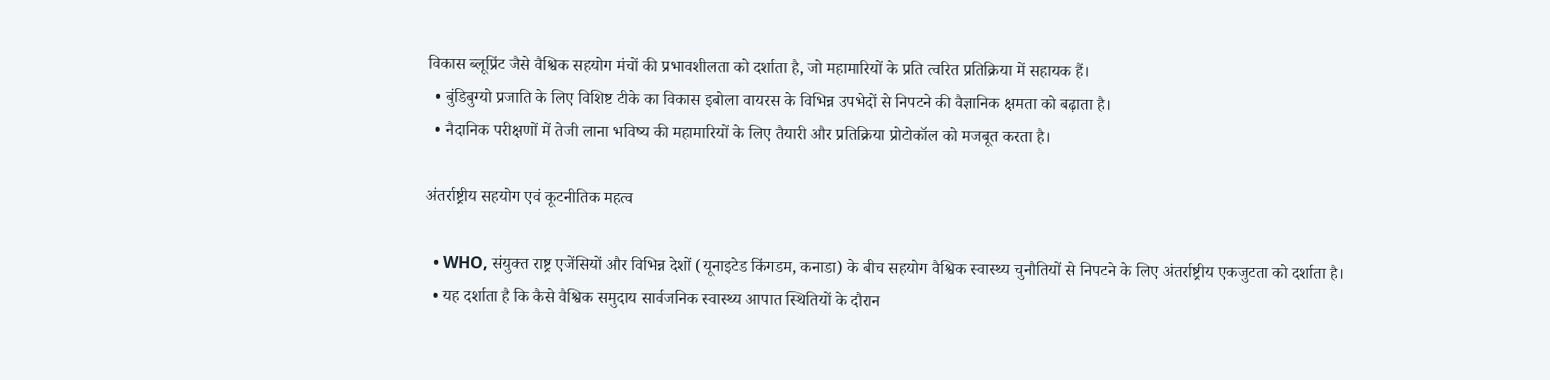विकास ब्लूप्रिंट जैसे वैश्विक सहयोग मंचों की प्रभावशीलता को दर्शाता है, जो महामारियों के प्रति त्वरित प्रतिक्रिया में सहायक हैं।
  • बुंडिबुग्यो प्रजाति के लिए विशिष्ट टीके का विकास इबोला वायरस के विभिन्न उपभेदों से निपटने की वैज्ञानिक क्षमता को बढ़ाता है।
  • नैदानिक परीक्षणों में तेजी लाना भविष्य की महामारियों के लिए तैयारी और प्रतिक्रिया प्रोटोकॉल को मजबूत करता है।

अंतर्राष्ट्रीय सहयोग एवं कूटनीतिक महत्व

  • WHO, संयुक्त राष्ट्र एजेंसियों और विभिन्न देशों (यूनाइटेड किंगडम, कनाडा) के बीच सहयोग वैश्विक स्वास्थ्य चुनौतियों से निपटने के लिए अंतर्राष्ट्रीय एकजुटता को दर्शाता है।
  • यह दर्शाता है कि कैसे वैश्विक समुदाय सार्वजनिक स्वास्थ्य आपात स्थितियों के दौरान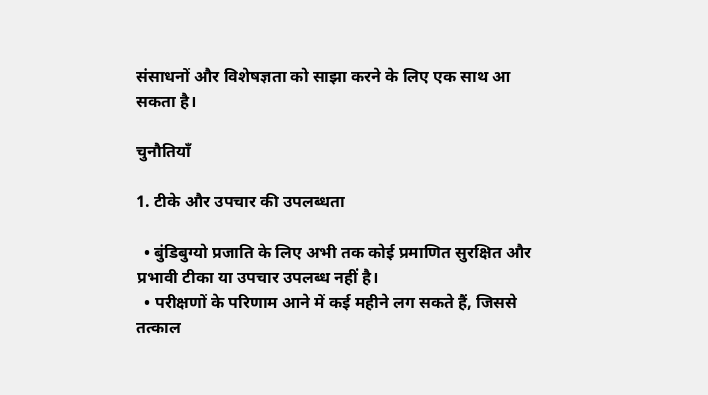संसाधनों और विशेषज्ञता को साझा करने के लिए एक साथ आ सकता है।

चुनौतियाँ

1. टीके और उपचार की उपलब्धता

  • बुंडिबुग्यो प्रजाति के लिए अभी तक कोई प्रमाणित सुरक्षित और प्रभावी टीका या उपचार उपलब्ध नहीं है।
  • परीक्षणों के परिणाम आने में कई महीने लग सकते हैं, जिससे तत्काल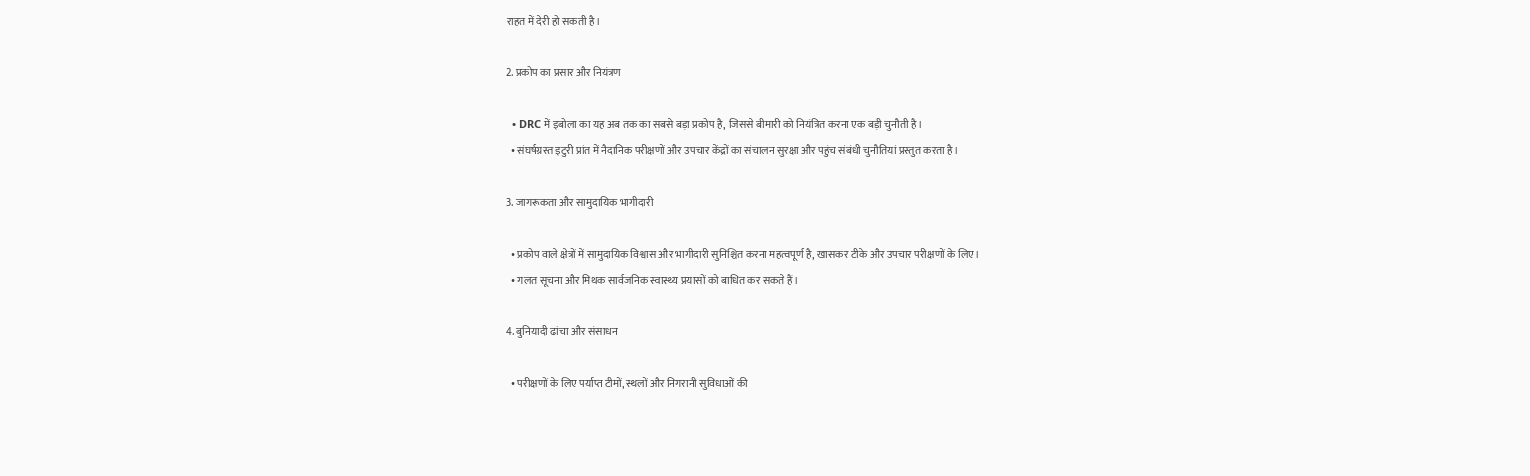राहत में देरी हो सकती है।

2. प्रकोप का प्रसार और नियंत्रण

  • DRC में इबोला का यह अब तक का सबसे बड़ा प्रकोप है, जिससे बीमारी को नियंत्रित करना एक बड़ी चुनौती है।
  • संघर्षग्रस्त इटुरी प्रांत में नैदानिक परीक्षणों और उपचार केंद्रों का संचालन सुरक्षा और पहुंच संबंधी चुनौतियां प्रस्तुत करता है।

3. जागरूकता और सामुदायिक भागीदारी

  • प्रकोप वाले क्षेत्रों में सामुदायिक विश्वास और भागीदारी सुनिश्चित करना महत्वपूर्ण है, खासकर टीके और उपचार परीक्षणों के लिए।
  • गलत सूचना और मिथक सार्वजनिक स्वास्थ्य प्रयासों को बाधित कर सकते हैं।

4. बुनियादी ढांचा और संसाधन

  • परीक्षणों के लिए पर्याप्त टीमों, स्थलों और निगरानी सुविधाओं की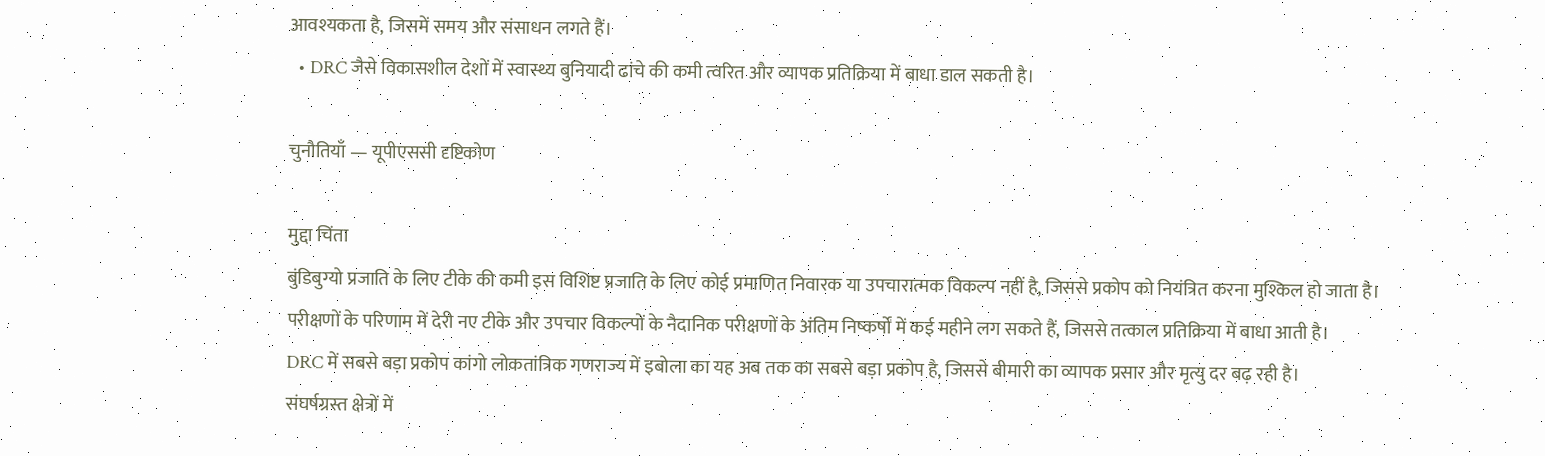आवश्यकता है, जिसमें समय और संसाधन लगते हैं।
  • DRC जैसे विकासशील देशों में स्वास्थ्य बुनियादी ढांचे की कमी त्वरित और व्यापक प्रतिक्रिया में बाधा डाल सकती है।

चुनौतियाँ — यूपीएससी दृष्टिकोण

मुद्दा चिंता
बुंडिबुग्यो प्रजाति के लिए टीके की कमी इस विशिष्ट प्रजाति के लिए कोई प्रमाणित निवारक या उपचारात्मक विकल्प नहीं है, जिससे प्रकोप को नियंत्रित करना मुश्किल हो जाता है।
परीक्षणों के परिणाम में देरी नए टीके और उपचार विकल्पों के नैदानिक परीक्षणों के अंतिम निष्कर्षों में कई महीने लग सकते हैं, जिससे तत्काल प्रतिक्रिया में बाधा आती है।
DRC में सबसे बड़ा प्रकोप कांगो लोकतांत्रिक गणराज्य में इबोला का यह अब तक का सबसे बड़ा प्रकोप है, जिससे बीमारी का व्यापक प्रसार और मृत्यु दर बढ़ रही है।
संघर्षग्रस्त क्षेत्रों में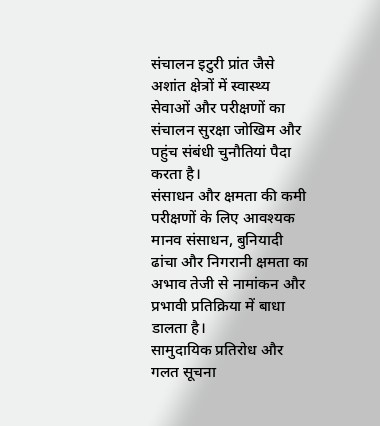संचालन इटुरी प्रांत जैसे अशांत क्षेत्रों में स्वास्थ्य सेवाओं और परीक्षणों का संचालन सुरक्षा जोखिम और पहुंच संबंधी चुनौतियां पैदा करता है।
संसाधन और क्षमता की कमी परीक्षणों के लिए आवश्यक मानव संसाधन, बुनियादी ढांचा और निगरानी क्षमता का अभाव तेजी से नामांकन और प्रभावी प्रतिक्रिया में बाधा डालता है।
सामुदायिक प्रतिरोध और गलत सूचना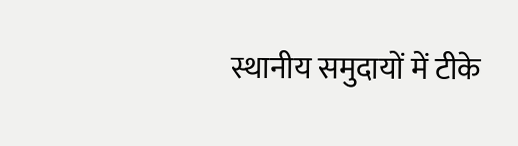स्थानीय समुदायों में टीके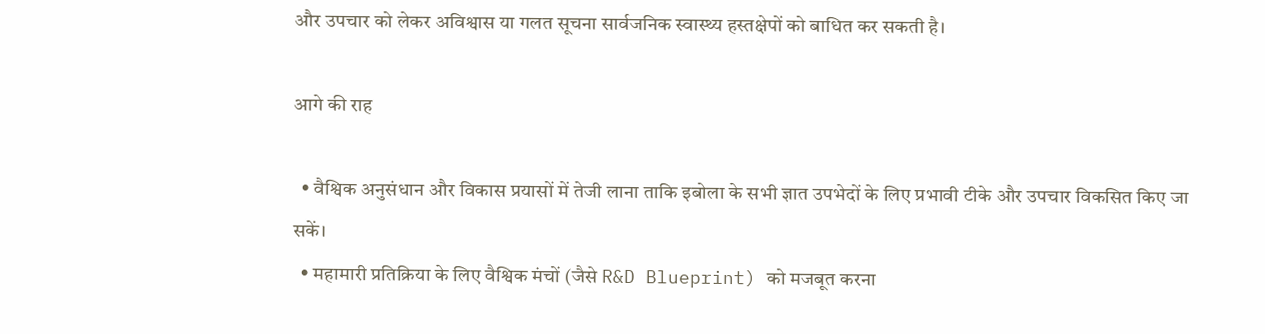और उपचार को लेकर अविश्वास या गलत सूचना सार्वजनिक स्वास्थ्य हस्तक्षेपों को बाधित कर सकती है।

आगे की राह

  • वैश्विक अनुसंधान और विकास प्रयासों में तेजी लाना ताकि इबोला के सभी ज्ञात उपभेदों के लिए प्रभावी टीके और उपचार विकसित किए जा सकें।
  • महामारी प्रतिक्रिया के लिए वैश्विक मंचों (जैसे R&D Blueprint) को मजबूत करना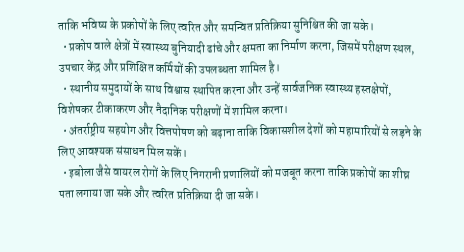ताकि भविष्य के प्रकोपों के लिए त्वरित और समन्वित प्रतिक्रिया सुनिश्चित की जा सके।
  • प्रकोप वाले क्षेत्रों में स्वास्थ्य बुनियादी ढांचे और क्षमता का निर्माण करना, जिसमें परीक्षण स्थल, उपचार केंद्र और प्रशिक्षित कर्मियों की उपलब्धता शामिल है।
  • स्थानीय समुदायों के साथ विश्वास स्थापित करना और उन्हें सार्वजनिक स्वास्थ्य हस्तक्षेपों, विशेषकर टीकाकरण और नैदानिक परीक्षणों में शामिल करना।
  • अंतर्राष्ट्रीय सहयोग और वित्तपोषण को बढ़ाना ताकि विकासशील देशों को महामारियों से लड़ने के लिए आवश्यक संसाधन मिल सकें।
  • इबोला जैसे वायरल रोगों के लिए निगरानी प्रणालियों को मजबूत करना ताकि प्रकोपों का शीघ्र पता लगाया जा सके और त्वरित प्रतिक्रिया दी जा सके।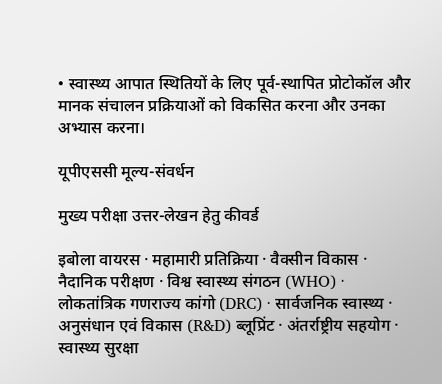• स्वास्थ्य आपात स्थितियों के लिए पूर्व-स्थापित प्रोटोकॉल और मानक संचालन प्रक्रियाओं को विकसित करना और उनका अभ्यास करना।

यूपीएससी मूल्य-संवर्धन

मुख्य परीक्षा उत्तर-लेखन हेतु कीवर्ड

इबोला वायरस · महामारी प्रतिक्रिया · वैक्सीन विकास · नैदानिक परीक्षण · विश्व स्वास्थ्य संगठन (WHO) · लोकतांत्रिक गणराज्य कांगो (DRC) · सार्वजनिक स्वास्थ्य · अनुसंधान एवं विकास (R&D) ब्लूप्रिंट · अंतर्राष्ट्रीय सहयोग · स्वास्थ्य सुरक्षा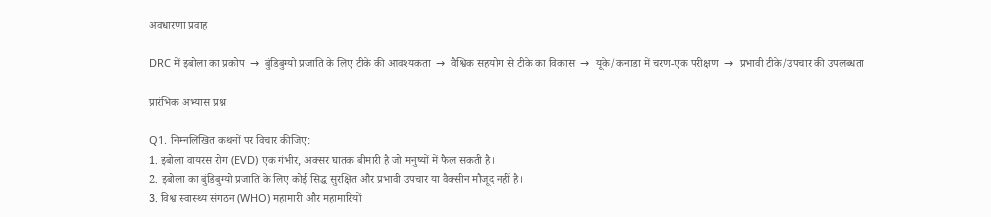अवधारणा प्रवाह

DRC में इबोला का प्रकोप  →  बुंडिबुग्यो प्रजाति के लिए टीके की आवश्यकता  →  वैश्विक सहयोग से टीके का विकास  →  यूके/कनाडा में चरण-एक परीक्षण  →  प्रभावी टीके/उपचार की उपलब्धता

प्रारंभिक अभ्यास प्रश्न

Q1. निम्नलिखित कथनों पर विचार कीजिए:
1. इबोला वायरस रोग (EVD) एक गंभीर, अक्सर घातक बीमारी है जो मनुष्यों में फैल सकती है।
2. इबोला का बुंडिबुग्यो प्रजाति के लिए कोई सिद्ध सुरक्षित और प्रभावी उपचार या वैक्सीन मौजूद नहीं है।
3. विश्व स्वास्थ्य संगठन (WHO) महामारी और महामारियों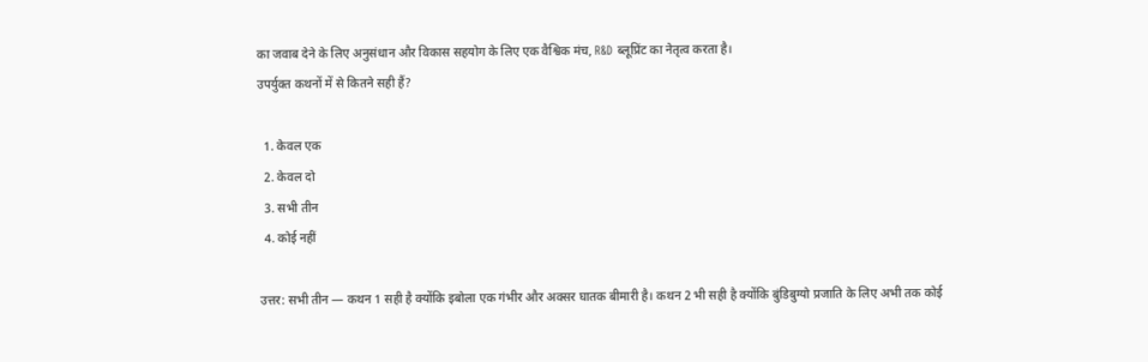का जवाब देने के लिए अनुसंधान और विकास सहयोग के लिए एक वैश्विक मंच, R&D ब्लूप्रिंट का नेतृत्व करता है।
उपर्युक्त कथनों में से कितने सही हैं?

  1. केवल एक
  2. केवल दो
  3. सभी तीन
  4. कोई नहीं

उत्तर: सभी तीन — कथन 1 सही है क्योंकि इबोला एक गंभीर और अक्सर घातक बीमारी है। कथन 2 भी सही है क्योंकि बुंडिबुग्यो प्रजाति के लिए अभी तक कोई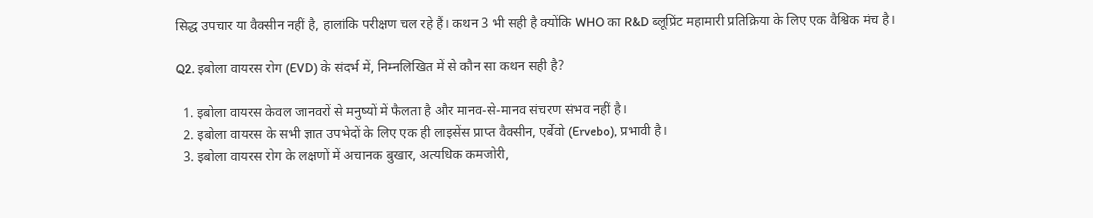सिद्ध उपचार या वैक्सीन नहीं है, हालांकि परीक्षण चल रहे हैं। कथन 3 भी सही है क्योंकि WHO का R&D ब्लूप्रिंट महामारी प्रतिक्रिया के लिए एक वैश्विक मंच है।

Q2. इबोला वायरस रोग (EVD) के संदर्भ में, निम्नलिखित में से कौन सा कथन सही है?

  1. इबोला वायरस केवल जानवरों से मनुष्यों में फैलता है और मानव-से-मानव संचरण संभव नहीं है।
  2. इबोला वायरस के सभी ज्ञात उपभेदों के लिए एक ही लाइसेंस प्राप्त वैक्सीन, एर्बेवो (Ervebo), प्रभावी है।
  3. इबोला वायरस रोग के लक्षणों में अचानक बुखार, अत्यधिक कमजोरी,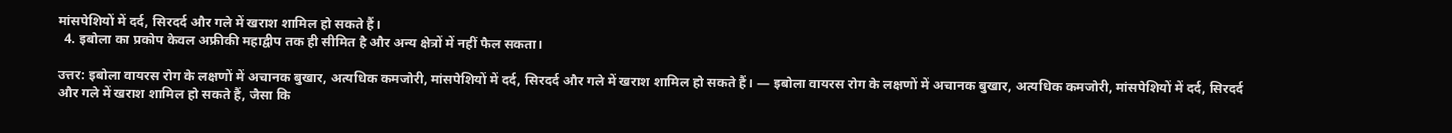मांसपेशियों में दर्द, सिरदर्द और गले में खराश शामिल हो सकते हैं।
  4. इबोला का प्रकोप केवल अफ्रीकी महाद्वीप तक ही सीमित है और अन्य क्षेत्रों में नहीं फैल सकता।

उत्तर: इबोला वायरस रोग के लक्षणों में अचानक बुखार, अत्यधिक कमजोरी, मांसपेशियों में दर्द, सिरदर्द और गले में खराश शामिल हो सकते हैं। — इबोला वायरस रोग के लक्षणों में अचानक बुखार, अत्यधिक कमजोरी, मांसपेशियों में दर्द, सिरदर्द और गले में खराश शामिल हो सकते हैं, जैसा कि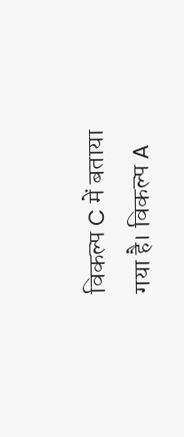विकल्प C में बताया गया है। विकल्प A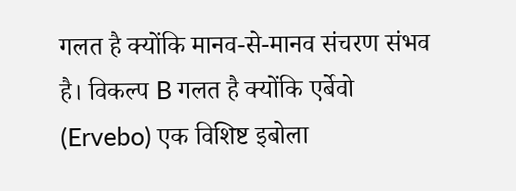गलत है क्योंकि मानव-से-मानव संचरण संभव है। विकल्प B गलत है क्योंकि एर्बेवो (Ervebo) एक विशिष्ट इबोला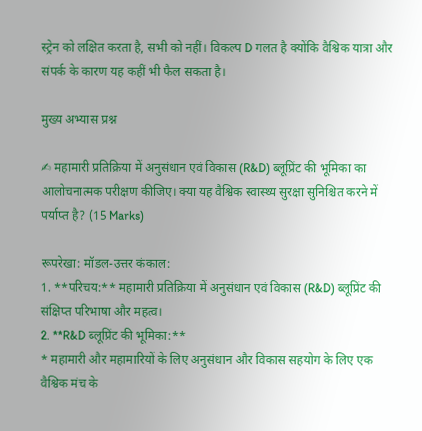स्ट्रेन को लक्षित करता है, सभी को नहीं। विकल्प D गलत है क्योंकि वैश्विक यात्रा और संपर्क के कारण यह कहीं भी फैल सकता है।

मुख्य अभ्यास प्रश्न

✍ महामारी प्रतिक्रिया में अनुसंधान एवं विकास (R&D) ब्लूप्रिंट की भूमिका का आलोचनात्मक परीक्षण कीजिए। क्या यह वैश्विक स्वास्थ्य सुरक्षा सुनिश्चित करने में पर्याप्त है? (15 Marks)

रूपरेखा: मॉडल-उत्तर कंकाल:
1. **परिचय:** महामारी प्रतिक्रिया में अनुसंधान एवं विकास (R&D) ब्लूप्रिंट की संक्षिप्त परिभाषा और महत्व।
2. **R&D ब्लूप्रिंट की भूमिका:**
* महामारी और महामारियों के लिए अनुसंधान और विकास सहयोग के लिए एक वैश्विक मंच के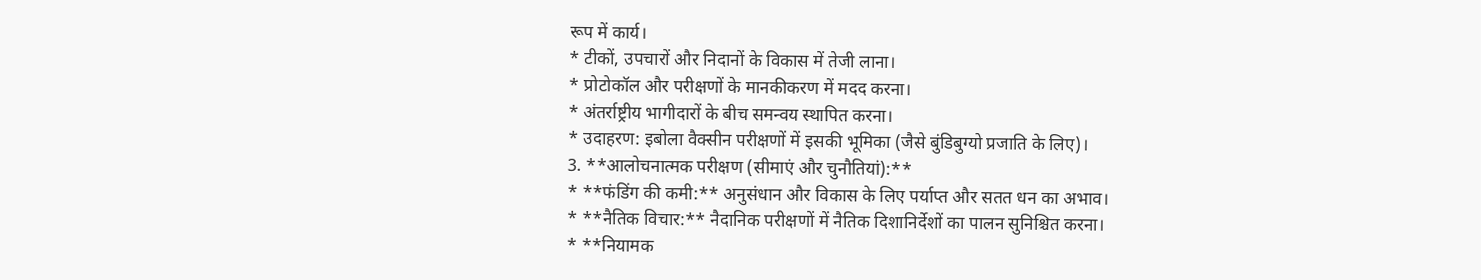रूप में कार्य।
* टीकों, उपचारों और निदानों के विकास में तेजी लाना।
* प्रोटोकॉल और परीक्षणों के मानकीकरण में मदद करना।
* अंतर्राष्ट्रीय भागीदारों के बीच समन्वय स्थापित करना।
* उदाहरण: इबोला वैक्सीन परीक्षणों में इसकी भूमिका (जैसे बुंडिबुग्यो प्रजाति के लिए)।
3. **आलोचनात्मक परीक्षण (सीमाएं और चुनौतियां):**
* **फंडिंग की कमी:** अनुसंधान और विकास के लिए पर्याप्त और सतत धन का अभाव।
* **नैतिक विचार:** नैदानिक परीक्षणों में नैतिक दिशानिर्देशों का पालन सुनिश्चित करना।
* **नियामक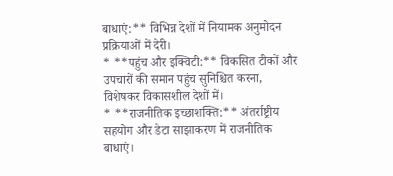बाधाएं:** विभिन्न देशों में नियामक अनुमोदन प्रक्रियाओं में देरी।
* **पहुंच और इक्विटी:** विकसित टीकों और उपचारों की समान पहुंच सुनिश्चित करना, विशेषकर विकासशील देशों में।
* **राजनीतिक इच्छाशक्ति:** अंतर्राष्ट्रीय सहयोग और डेटा साझाकरण में राजनीतिक बाधाएं।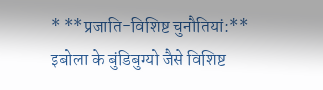* **प्रजाति-विशिष्ट चुनौतियां:** इबोला के बुंडिबुग्यो जैसे विशिष्ट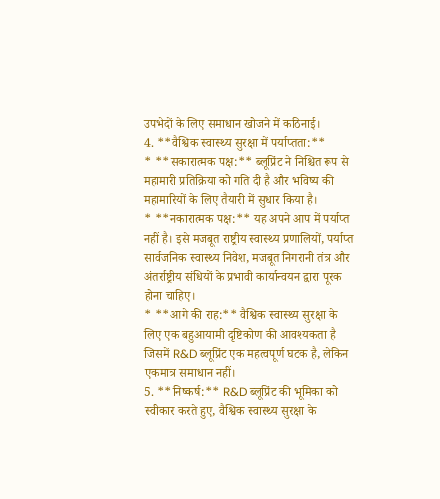उपभेदों के लिए समाधान खोजने में कठिनाई।
4. **वैश्विक स्वास्थ्य सुरक्षा में पर्याप्तता:**
* **सकारात्मक पक्ष:** ब्लूप्रिंट ने निश्चित रूप से महामारी प्रतिक्रिया को गति दी है और भविष्य की महामारियों के लिए तैयारी में सुधार किया है।
* **नकारात्मक पक्ष:** यह अपने आप में पर्याप्त नहीं है। इसे मजबूत राष्ट्रीय स्वास्थ्य प्रणालियों, पर्याप्त सार्वजनिक स्वास्थ्य निवेश, मजबूत निगरानी तंत्र और अंतर्राष्ट्रीय संधियों के प्रभावी कार्यान्वयन द्वारा पूरक होना चाहिए।
* **आगे की राह:** वैश्विक स्वास्थ्य सुरक्षा के लिए एक बहुआयामी दृष्टिकोण की आवश्यकता है जिसमें R&D ब्लूप्रिंट एक महत्वपूर्ण घटक है, लेकिन एकमात्र समाधान नहीं।
5. **निष्कर्ष:** R&D ब्लूप्रिंट की भूमिका को स्वीकार करते हुए, वैश्विक स्वास्थ्य सुरक्षा के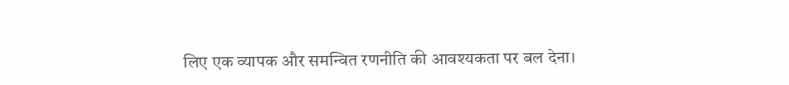लिए एक व्यापक और समन्वित रणनीति की आवश्यकता पर बल देना।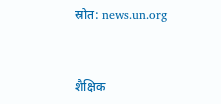स्रोत: news.un.org


शैक्षिक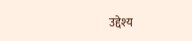उद्देश्य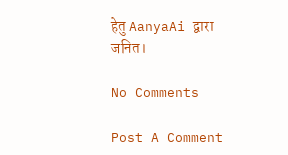हेतु AanyaAi द्वारा जनित।

No Comments

Post A Comment